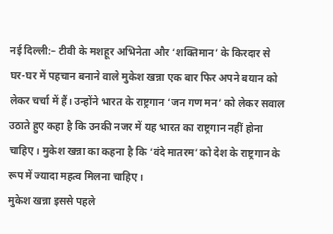नई दिल्ली:– टीवी के मशहूर अभिनेता और ‘शक्तिमान’ के किरदार से घर-घर में पहचान बनाने वाले मुकेश खन्ना एक बार फिर अपने बयान को लेकर चर्चा में हैं। उन्होंने भारत के राष्ट्रगान ‘जन गण मन’ को लेकर सवाल उठाते हुए कहा है कि उनकी नजर में यह भारत का राष्ट्रगान नहीं होना चाहिए। मुकेश खन्ना का कहना है कि ‘वंदे मातरम’ को देश के राष्ट्रगान के रूप में ज्यादा महत्व मिलना चाहिए।
मुकेश खन्ना इससे पहले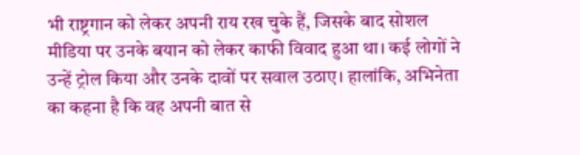भी राष्ट्रगान को लेकर अपनी राय रख चुके हैं, जिसके बाद सोशल मीडिया पर उनके बयान को लेकर काफी विवाद हुआ था। कई लोगों ने उन्हें ट्रोल किया और उनके दावों पर सवाल उठाए। हालांकि, अभिनेता का कहना है कि वह अपनी बात से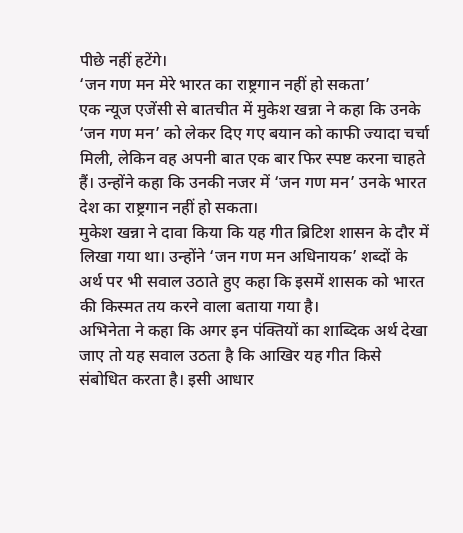पीछे नहीं हटेंगे।
‘जन गण मन मेरे भारत का राष्ट्रगान नहीं हो सकता’
एक न्यूज एजेंसी से बातचीत में मुकेश खन्ना ने कहा कि उनके ‘जन गण मन’ को लेकर दिए गए बयान को काफी ज्यादा चर्चा मिली, लेकिन वह अपनी बात एक बार फिर स्पष्ट करना चाहते हैं। उन्होंने कहा कि उनकी नजर में ‘जन गण मन’ उनके भारत देश का राष्ट्रगान नहीं हो सकता।
मुकेश खन्ना ने दावा किया कि यह गीत ब्रिटिश शासन के दौर में लिखा गया था। उन्होंने ‘जन गण मन अधिनायक’ शब्दों के अर्थ पर भी सवाल उठाते हुए कहा कि इसमें शासक को भारत की किस्मत तय करने वाला बताया गया है।
अभिनेता ने कहा कि अगर इन पंक्तियों का शाब्दिक अर्थ देखा जाए तो यह सवाल उठता है कि आखिर यह गीत किसे संबोधित करता है। इसी आधार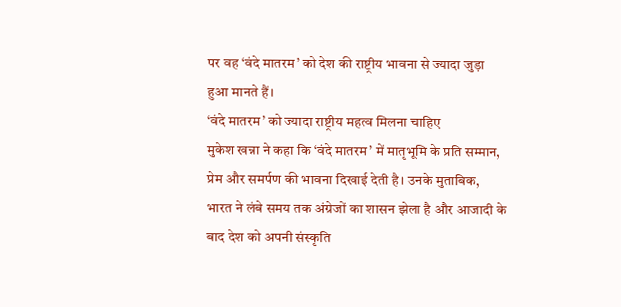पर वह ‘वंदे मातरम’ को देश की राष्ट्रीय भावना से ज्यादा जुड़ा हुआ मानते हैं।
‘वंदे मातरम’ को ज्यादा राष्ट्रीय महत्व मिलना चाहिए
मुकेश खन्ना ने कहा कि ‘वंदे मातरम’ में मातृभूमि के प्रति सम्मान, प्रेम और समर्पण की भावना दिखाई देती है। उनके मुताबिक, भारत ने लंबे समय तक अंग्रेजों का शासन झेला है और आजादी के बाद देश को अपनी संस्कृति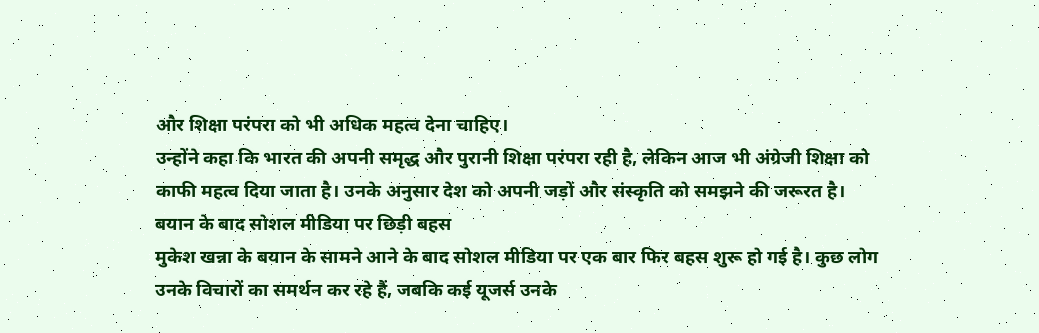और शिक्षा परंपरा को भी अधिक महत्व देना चाहिए।
उन्होंने कहा कि भारत की अपनी समृद्ध और पुरानी शिक्षा परंपरा रही है, लेकिन आज भी अंग्रेजी शिक्षा को काफी महत्व दिया जाता है। उनके अनुसार देश को अपनी जड़ों और संस्कृति को समझने की जरूरत है।
बयान के बाद सोशल मीडिया पर छिड़ी बहस
मुकेश खन्ना के बयान के सामने आने के बाद सोशल मीडिया पर एक बार फिर बहस शुरू हो गई है। कुछ लोग उनके विचारों का समर्थन कर रहे हैं, जबकि कई यूजर्स उनके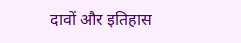दावों और इतिहास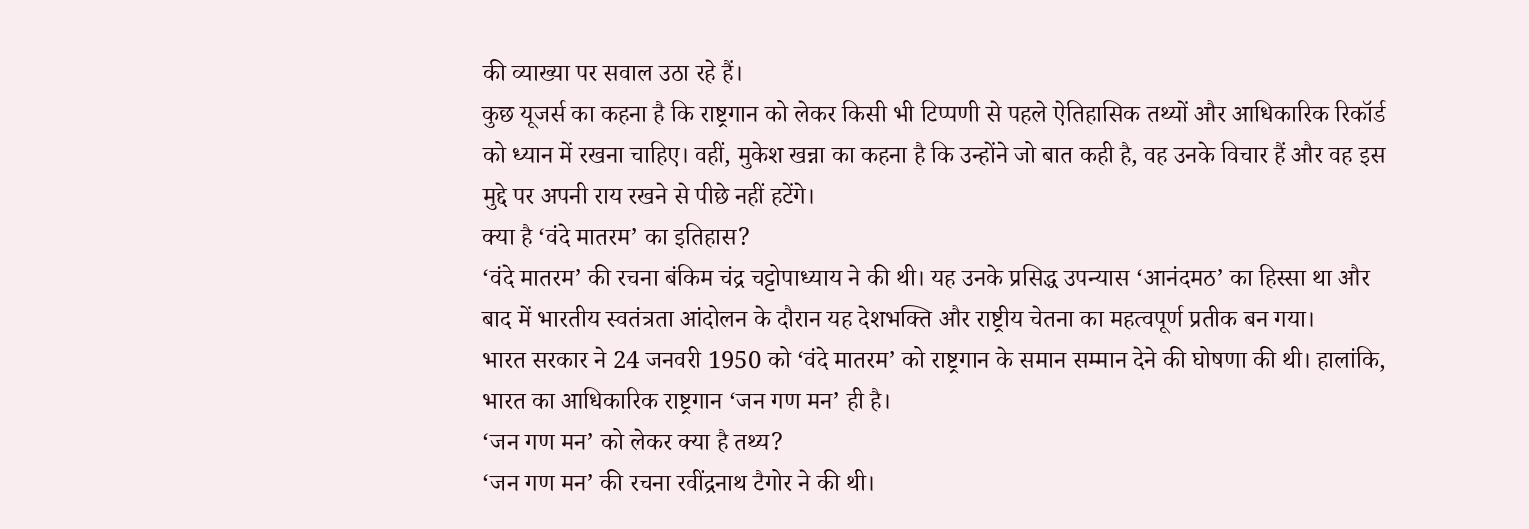की व्याख्या पर सवाल उठा रहे हैं।
कुछ यूजर्स का कहना है कि राष्ट्रगान को लेकर किसी भी टिप्पणी से पहले ऐतिहासिक तथ्यों और आधिकारिक रिकॉर्ड को ध्यान में रखना चाहिए। वहीं, मुकेश खन्ना का कहना है कि उन्होंने जो बात कही है, वह उनके विचार हैं और वह इस मुद्दे पर अपनी राय रखने से पीछे नहीं हटेंगे।
क्या है ‘वंदे मातरम’ का इतिहास?
‘वंदे मातरम’ की रचना बंकिम चंद्र चट्टोपाध्याय ने की थी। यह उनके प्रसिद्ध उपन्यास ‘आनंदमठ’ का हिस्सा था और बाद में भारतीय स्वतंत्रता आंदोलन के दौरान यह देशभक्ति और राष्ट्रीय चेतना का महत्वपूर्ण प्रतीक बन गया।
भारत सरकार ने 24 जनवरी 1950 को ‘वंदे मातरम’ को राष्ट्रगान के समान सम्मान देने की घोषणा की थी। हालांकि, भारत का आधिकारिक राष्ट्रगान ‘जन गण मन’ ही है।
‘जन गण मन’ को लेकर क्या है तथ्य?
‘जन गण मन’ की रचना रवींद्रनाथ टैगोर ने की थी।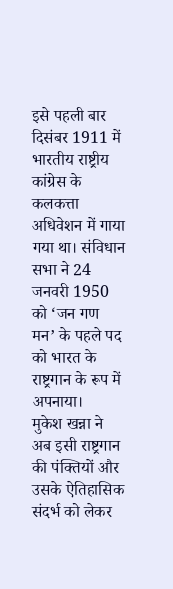इसे पहली बार दिसंबर 1911 में भारतीय राष्ट्रीय कांग्रेस के कलकत्ता अधिवेशन में गाया गया था। संविधान सभा ने 24 जनवरी 1950 को ‘जन गण मन’ के पहले पद को भारत के राष्ट्रगान के रूप में अपनाया।
मुकेश खन्ना ने अब इसी राष्ट्रगान की पंक्तियों और उसके ऐतिहासिक संदर्भ को लेकर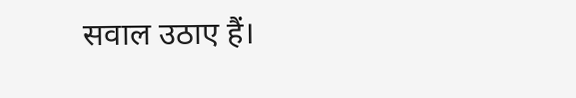सवाल उठाए हैं।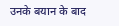उनके बयान के बाद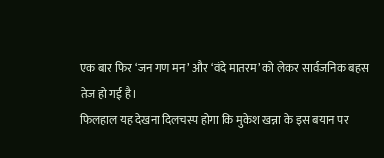एक बार फिर ‘जन गण मन’ और ‘वंदे मातरम’ को लेकर सार्वजनिक बहस तेज हो गई है।
फिलहाल यह देखना दिलचस्प होगा कि मुकेश खन्ना के इस बयान पर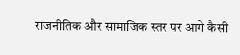राजनीतिक और सामाजिक स्तर पर आगे कैसी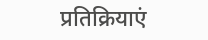प्रतिक्रियाएं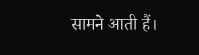सामने आती हैं।